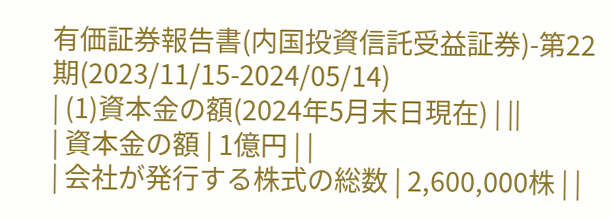有価証券報告書(内国投資信託受益証券)-第22期(2023/11/15-2024/05/14)
| (1)資本金の額(2024年5月末日現在) | ||
| 資本金の額 | 1億円 | |
| 会社が発行する株式の総数 | 2,600,000株 | |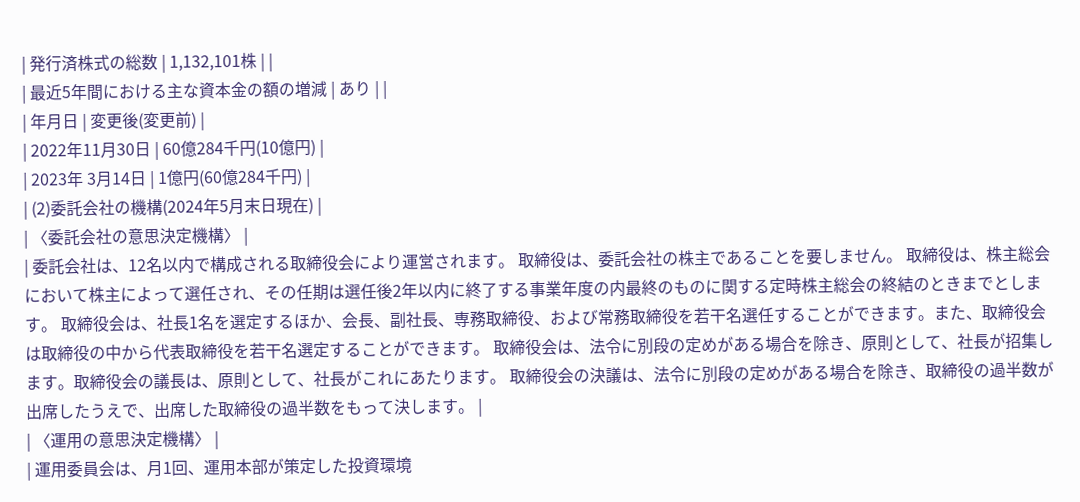| 発行済株式の総数 | 1,132,101株 | |
| 最近5年間における主な資本金の額の増減 | あり | |
| 年月日 | 変更後(変更前) |
| 2022年11月30日 | 60億284千円(10億円) |
| 2023年 3月14日 | 1億円(60億284千円) |
| (2)委託会社の機構(2024年5月末日現在) |
| 〈委託会社の意思決定機構〉 |
| 委託会社は、12名以内で構成される取締役会により運営されます。 取締役は、委託会社の株主であることを要しません。 取締役は、株主総会において株主によって選任され、その任期は選任後2年以内に終了する事業年度の内最終のものに関する定時株主総会の終結のときまでとします。 取締役会は、社長1名を選定するほか、会長、副社長、専務取締役、および常務取締役を若干名選任することができます。また、取締役会は取締役の中から代表取締役を若干名選定することができます。 取締役会は、法令に別段の定めがある場合を除き、原則として、社長が招集します。取締役会の議長は、原則として、社長がこれにあたります。 取締役会の決議は、法令に別段の定めがある場合を除き、取締役の過半数が出席したうえで、出席した取締役の過半数をもって決します。 |
| 〈運用の意思決定機構〉 |
| 運用委員会は、月1回、運用本部が策定した投資環境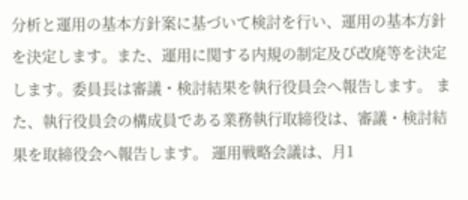分析と運用の基本方針案に基づいて検討を行い、運用の基本方針を決定します。また、運用に関する内規の制定及び改廃等を決定します。委員長は審議・検討結果を執行役員会へ報告します。 また、執行役員会の構成員である業務執行取締役は、審議・検討結果を取締役会へ報告します。 運用戦略会議は、月1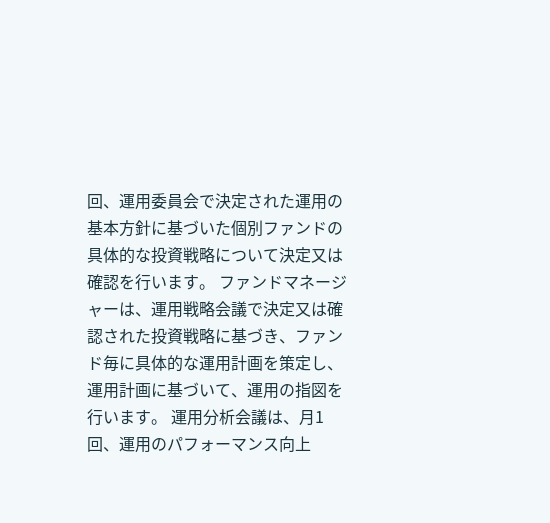回、運用委員会で決定された運用の基本方針に基づいた個別ファンドの具体的な投資戦略について決定又は確認を行います。 ファンドマネージャーは、運用戦略会議で決定又は確認された投資戦略に基づき、ファンド毎に具体的な運用計画を策定し、運用計画に基づいて、運用の指図を行います。 運用分析会議は、月1回、運用のパフォーマンス向上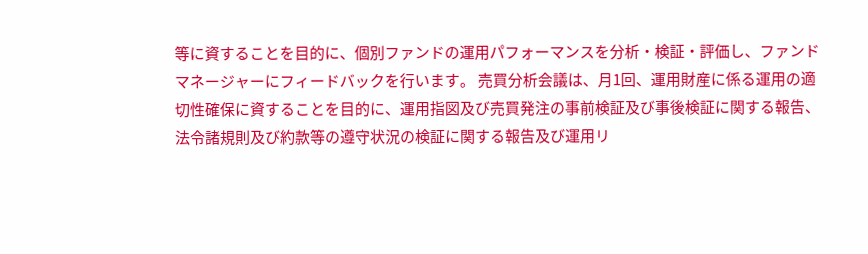等に資することを目的に、個別ファンドの運用パフォーマンスを分析・検証・評価し、ファンドマネージャーにフィードバックを行います。 売買分析会議は、月1回、運用財産に係る運用の適切性確保に資することを目的に、運用指図及び売買発注の事前検証及び事後検証に関する報告、法令諸規則及び約款等の遵守状況の検証に関する報告及び運用リ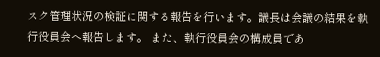スク管理状況の検証に関する報告を行います。議長は会議の結果を執行役員会へ報告します。 また、執行役員会の構成員であ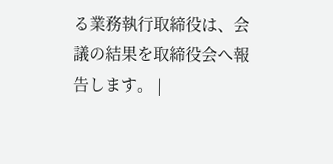る業務執行取締役は、会議の結果を取締役会へ報告します。 |